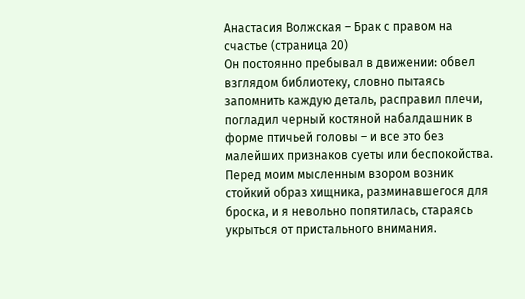Анастасия Волжская – Брак с правом на счастье (страница 20)
Он постоянно пребывал в движении: обвел взглядом библиотеку, словно пытаясь запомнить каждую деталь, расправил плечи, погладил черный костяной набалдашник в форме птичьей головы – и все это без малейших признаков суеты или беспокойства. Перед моим мысленным взором возник стойкий образ хищника, разминавшегося для броска, и я невольно попятилась, стараясь укрыться от пристального внимания.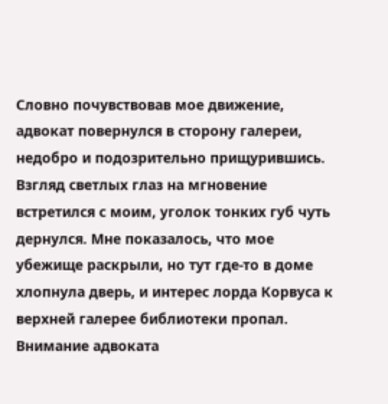Словно почувствовав мое движение, адвокат повернулся в сторону галереи, недобро и подозрительно прищурившись. Взгляд светлых глаз на мгновение встретился с моим, уголок тонких губ чуть дернулся. Мне показалось, что мое убежище раскрыли, но тут где-то в доме хлопнула дверь, и интерес лорда Корвуса к верхней галерее библиотеки пропал. Внимание адвоката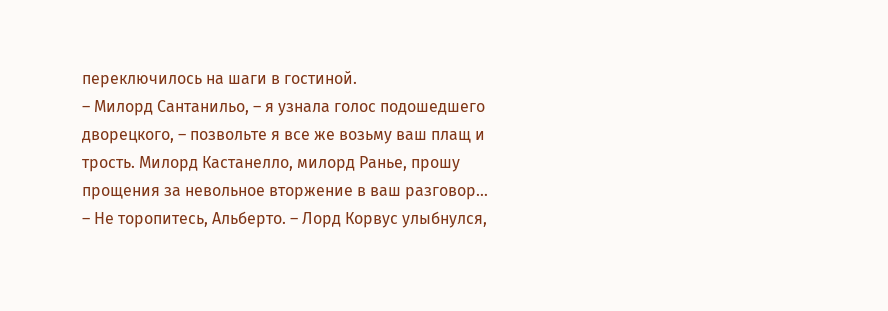переключилось на шаги в гостиной.
– Милорд Сантанильо, – я узнала голос подошедшего дворецкого, – позвольте я все же возьму ваш плащ и трость. Милорд Кастанелло, милорд Ранье, прошу прощения за невольное вторжение в ваш разговор…
– Не торопитесь, Альберто. – Лорд Корвус улыбнулся,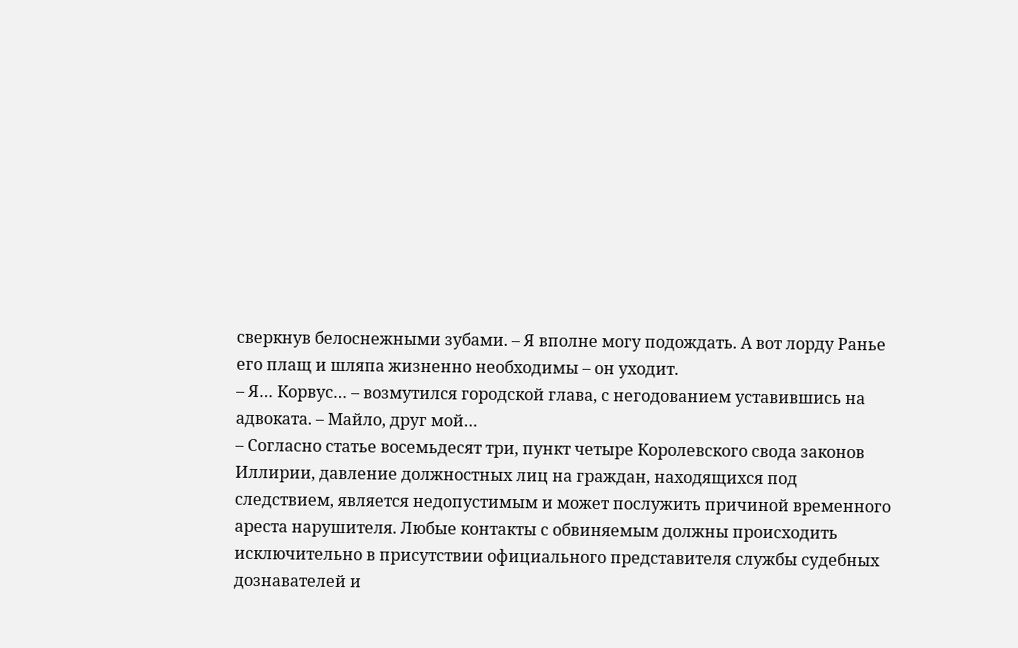сверкнув белоснежными зубами. – Я вполне могу подождать. А вот лорду Ранье его плащ и шляпа жизненно необходимы – он уходит.
– Я… Корвус… – возмутился городской глава, с негодованием уставившись на адвоката. – Майло, друг мой…
– Согласно статье восемьдесят три, пункт четыре Королевского свода законов Иллирии, давление должностных лиц на граждан, находящихся под следствием, является недопустимым и может послужить причиной временного ареста нарушителя. Любые контакты с обвиняемым должны происходить исключительно в присутствии официального представителя службы судебных дознавателей и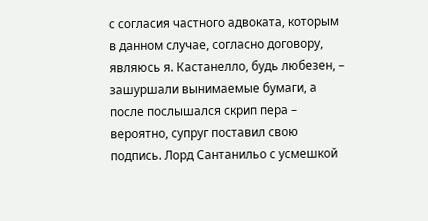с согласия частного адвоката, которым в данном случае, согласно договору, являюсь я. Кастанелло, будь любезен, – зашуршали вынимаемые бумаги, а после послышался скрип пера – вероятно, супруг поставил свою подпись. Лорд Сантанильо с усмешкой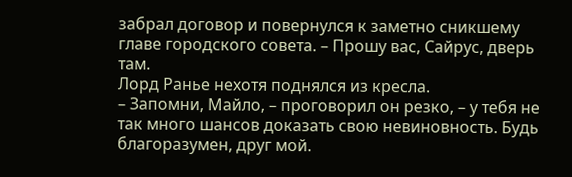забрал договор и повернулся к заметно сникшему главе городского совета. – Прошу вас, Сайрус, дверь там.
Лорд Ранье нехотя поднялся из кресла.
– Запомни, Майло, – проговорил он резко, – у тебя не так много шансов доказать свою невиновность. Будь благоразумен, друг мой.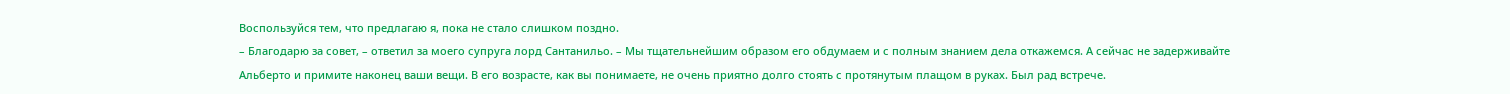Воспользуйся тем, что предлагаю я, пока не стало слишком поздно.
– Благодарю за совет, – ответил за моего супруга лорд Сантанильо. – Мы тщательнейшим образом его обдумаем и с полным знанием дела откажемся. А сейчас не задерживайте Альберто и примите наконец ваши вещи. В его возрасте, как вы понимаете, не очень приятно долго стоять с протянутым плащом в руках. Был рад встрече.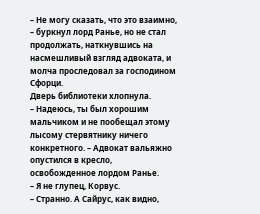– Не могу сказать, что это взаимно, – буркнул лорд Ранье, но не стал продолжать, наткнувшись на насмешливый взгляд адвоката, и молча проследовал за господином Сфорци.
Дверь библиотеки хлопнула.
– Надеюсь, ты был хорошим мальчиком и не пообещал этому лысому стервятнику ничего конкретного. – Адвокат вальяжно опустился в кресло, освобожденное лордом Ранье.
– Я не глупец, Корвус.
– Странно. А Сайрус, как видно,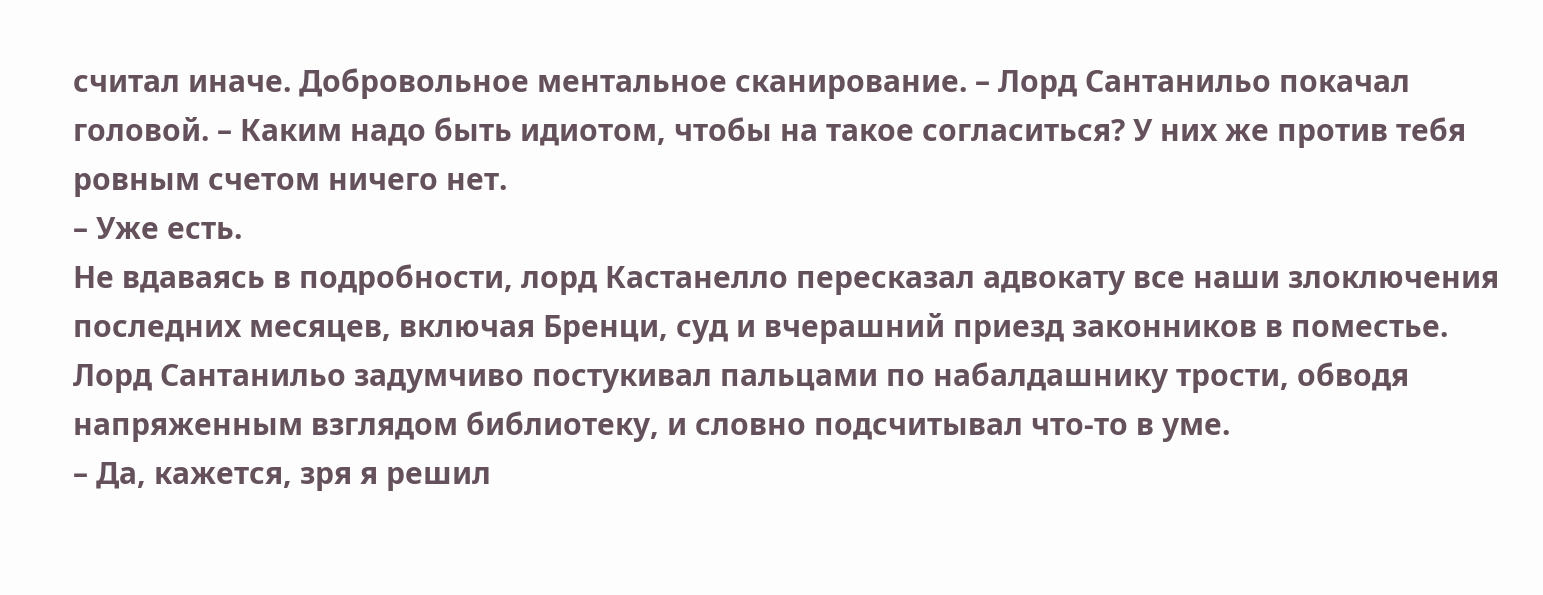считал иначе. Добровольное ментальное сканирование. – Лорд Сантанильо покачал головой. – Каким надо быть идиотом, чтобы на такое согласиться? У них же против тебя ровным счетом ничего нет.
– Уже есть.
Не вдаваясь в подробности, лорд Кастанелло пересказал адвокату все наши злоключения последних месяцев, включая Бренци, суд и вчерашний приезд законников в поместье. Лорд Сантанильо задумчиво постукивал пальцами по набалдашнику трости, обводя напряженным взглядом библиотеку, и словно подсчитывал что-то в уме.
– Да, кажется, зря я решил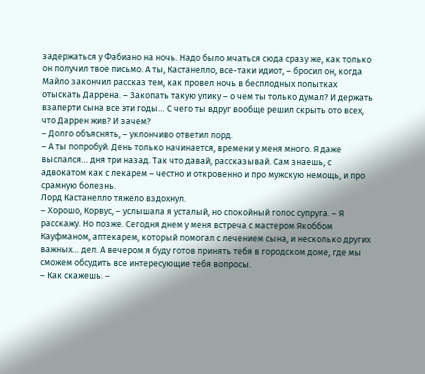задержаться у Фабиано на ночь. Надо было мчаться сюда сразу же, как только он получил твое письмо. А ты, Кастанелло, все-таки идиот, – бросил он, когда Майло закончил рассказ тем, как провел ночь в бесплодных попытках отыскать Даррена. – Закопать такую улику – о чем ты только думал? И держать взаперти сына все эти годы… С чего ты вдруг вообще решил скрыть ото всех, что Даррен жив? И зачем?
– Долго объяснять, – уклончиво ответил лорд.
– А ты попробуй. День только начинается, времени у меня много. Я даже выспался… дня три назад. Так что давай, рассказывай. Сам знаешь, с адвокатом как с лекарем – честно и откровенно и про мужскую немощь, и про срамную болезнь.
Лорд Кастанелло тяжело вздохнул.
– Хорошо, Корвус, – услышала я усталый, но спокойный голос супруга. – Я расскажу. Но позже. Сегодня днем у меня встреча с мастером Якоббом Кауфманом, аптекарем, который помогал с лечением сына, и несколько других важных… дел. А вечером я буду готов принять тебя в городском доме, где мы сможем обсудить все интересующие тебя вопросы.
– Как скажешь. –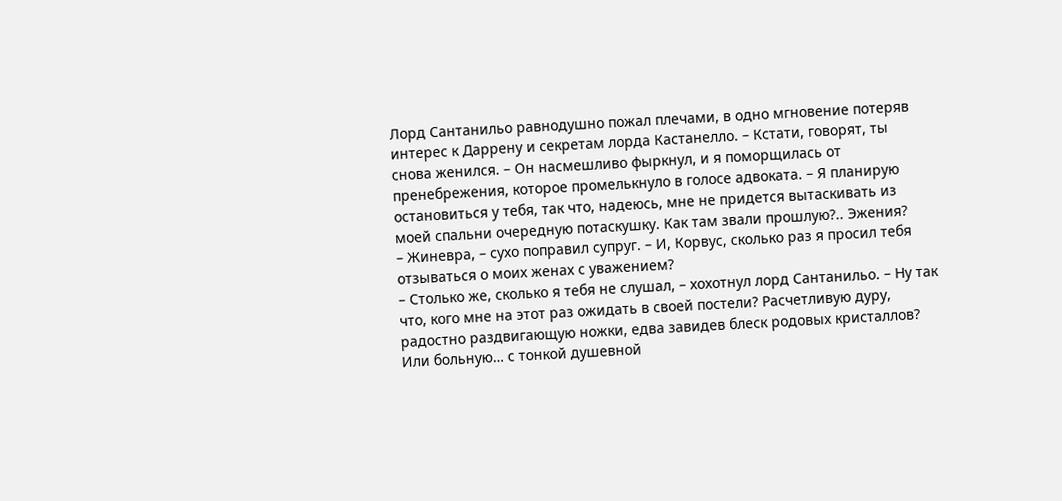Лорд Сантанильо равнодушно пожал плечами, в одно мгновение потеряв интерес к Даррену и секретам лорда Кастанелло. – Кстати, говорят, ты снова женился. – Он насмешливо фыркнул, и я поморщилась от пренебрежения, которое промелькнуло в голосе адвоката. – Я планирую остановиться у тебя, так что, надеюсь, мне не придется вытаскивать из моей спальни очередную потаскушку. Как там звали прошлую?.. Эжения?
– Жиневра, – сухо поправил супруг. – И, Корвус, сколько раз я просил тебя отзываться о моих женах с уважением?
– Столько же, сколько я тебя не слушал, – хохотнул лорд Сантанильо. – Ну так что, кого мне на этот раз ожидать в своей постели? Расчетливую дуру, радостно раздвигающую ножки, едва завидев блеск родовых кристаллов? Или больную… с тонкой душевной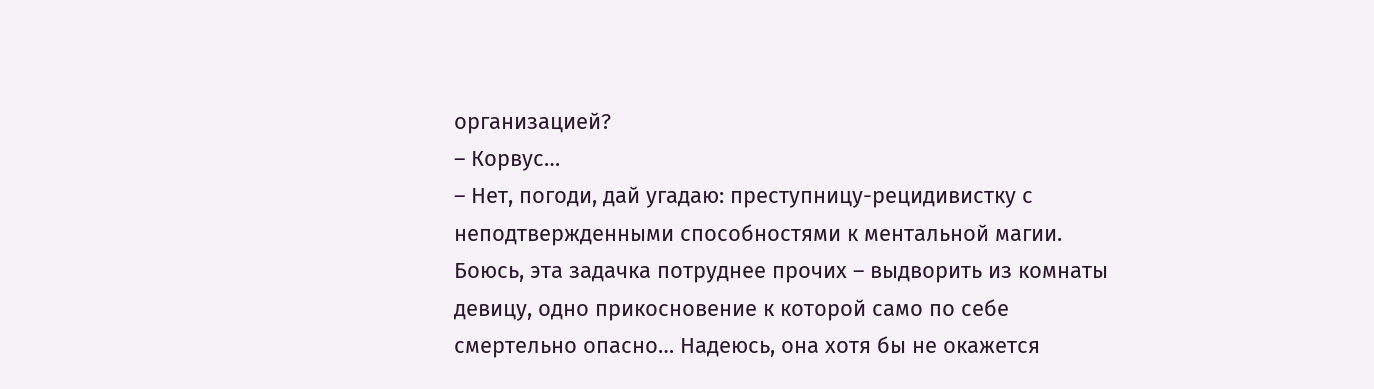организацией?
– Корвус…
– Нет, погоди, дай угадаю: преступницу-рецидивистку с неподтвержденными способностями к ментальной магии. Боюсь, эта задачка потруднее прочих – выдворить из комнаты девицу, одно прикосновение к которой само по себе смертельно опасно… Надеюсь, она хотя бы не окажется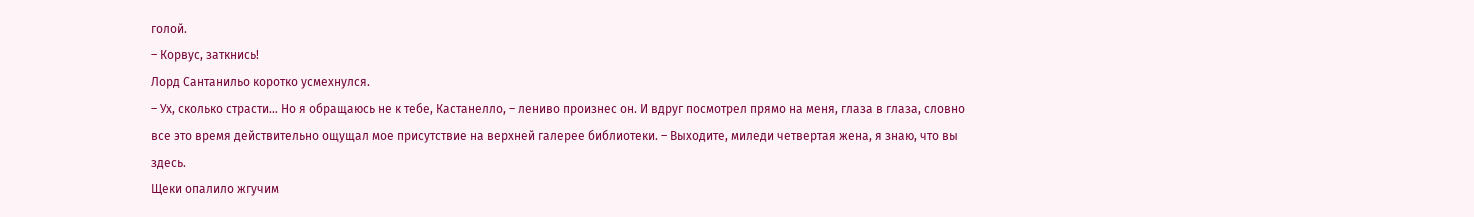голой.
– Корвус, заткнись!
Лорд Сантанильо коротко усмехнулся.
– Ух, сколько страсти… Но я обращаюсь не к тебе, Кастанелло, – лениво произнес он. И вдруг посмотрел прямо на меня, глаза в глаза, словно все это время действительно ощущал мое присутствие на верхней галерее библиотеки. – Выходите, миледи четвертая жена, я знаю, что вы здесь.
Щеки опалило жгучим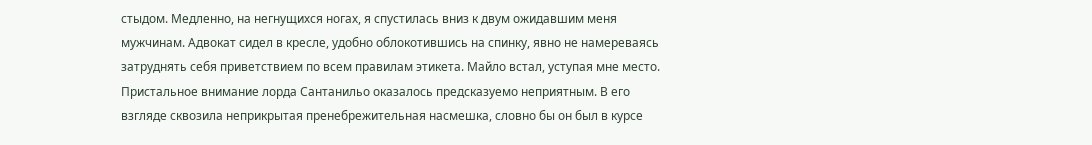стыдом. Медленно, на негнущихся ногах, я спустилась вниз к двум ожидавшим меня мужчинам. Адвокат сидел в кресле, удобно облокотившись на спинку, явно не намереваясь затруднять себя приветствием по всем правилам этикета. Майло встал, уступая мне место.
Пристальное внимание лорда Сантанильо оказалось предсказуемо неприятным. В его взгляде сквозила неприкрытая пренебрежительная насмешка, словно бы он был в курсе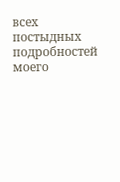всех постыдных подробностей моего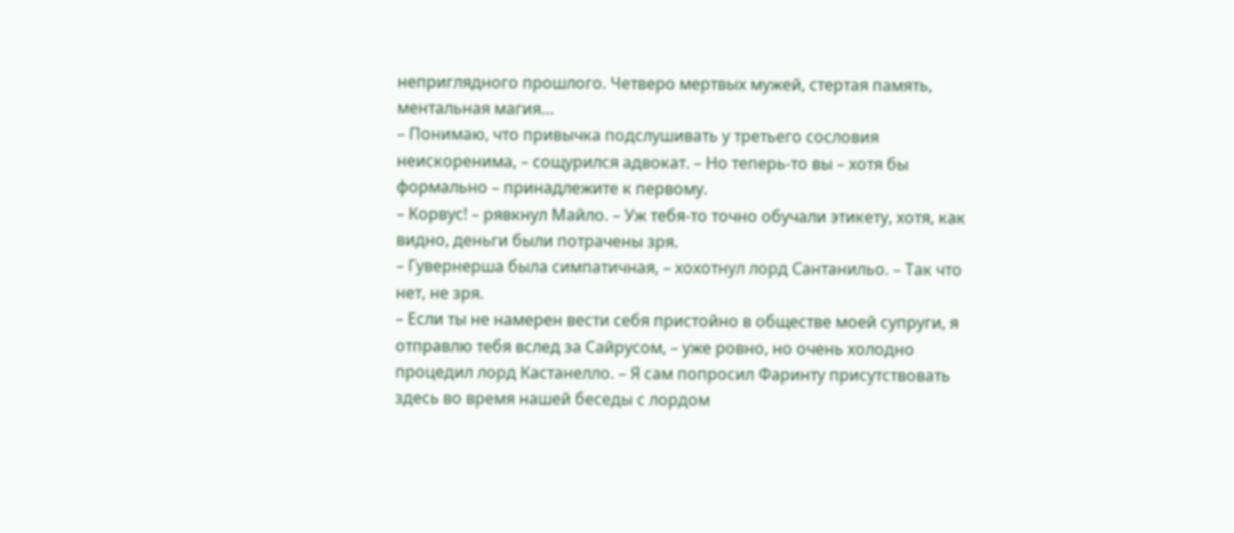неприглядного прошлого. Четверо мертвых мужей, стертая память, ментальная магия…
– Понимаю, что привычка подслушивать у третьего сословия неискоренима, – сощурился адвокат. – Но теперь-то вы – хотя бы формально – принадлежите к первому.
– Корвус! – рявкнул Майло. – Уж тебя-то точно обучали этикету, хотя, как видно, деньги были потрачены зря.
– Гувернерша была симпатичная, – хохотнул лорд Сантанильо. – Так что нет, не зря.
– Если ты не намерен вести себя пристойно в обществе моей супруги, я отправлю тебя вслед за Сайрусом, – уже ровно, но очень холодно процедил лорд Кастанелло. – Я сам попросил Фаринту присутствовать здесь во время нашей беседы с лордом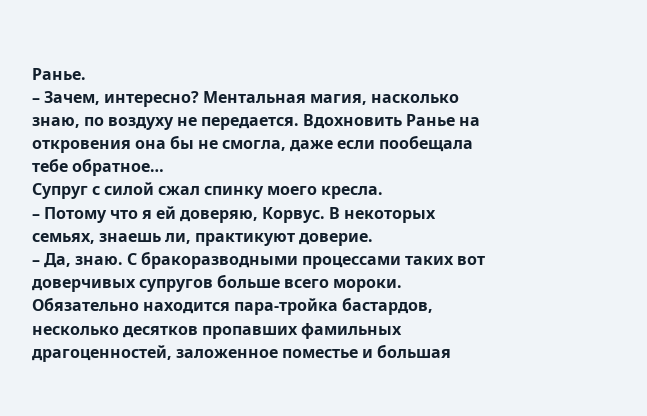Ранье.
– Зачем, интересно? Ментальная магия, насколько знаю, по воздуху не передается. Вдохновить Ранье на откровения она бы не смогла, даже если пообещала тебе обратное…
Супруг с силой сжал спинку моего кресла.
– Потому что я ей доверяю, Корвус. В некоторых семьях, знаешь ли, практикуют доверие.
– Да, знаю. С бракоразводными процессами таких вот доверчивых супругов больше всего мороки. Обязательно находится пара-тройка бастардов, несколько десятков пропавших фамильных драгоценностей, заложенное поместье и большая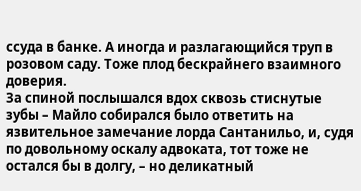ссуда в банке. А иногда и разлагающийся труп в розовом саду. Тоже плод бескрайнего взаимного доверия.
За спиной послышался вдох сквозь стиснутые зубы – Майло собирался было ответить на язвительное замечание лорда Сантанильо, и, судя по довольному оскалу адвоката, тот тоже не остался бы в долгу, – но деликатный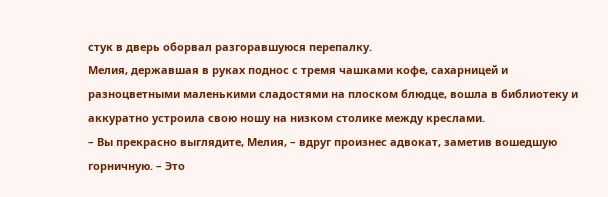стук в дверь оборвал разгоравшуюся перепалку.
Мелия, державшая в руках поднос с тремя чашками кофе, сахарницей и разноцветными маленькими сладостями на плоском блюдце, вошла в библиотеку и аккуратно устроила свою ношу на низком столике между креслами.
– Вы прекрасно выглядите, Мелия, – вдруг произнес адвокат, заметив вошедшую горничную. – Это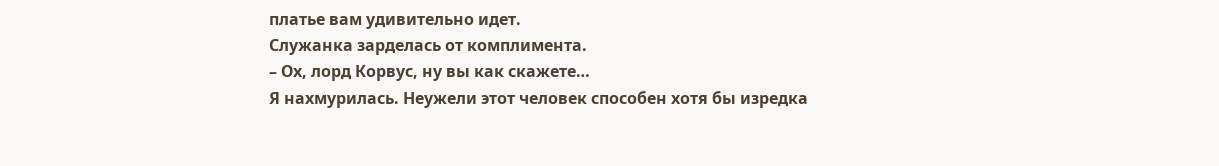платье вам удивительно идет.
Служанка зарделась от комплимента.
– Ох, лорд Корвус, ну вы как скажете…
Я нахмурилась. Неужели этот человек способен хотя бы изредка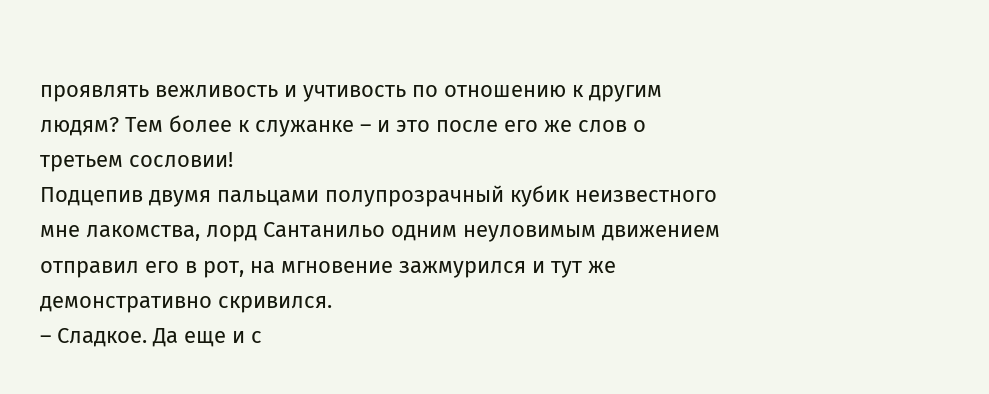проявлять вежливость и учтивость по отношению к другим людям? Тем более к служанке – и это после его же слов о третьем сословии!
Подцепив двумя пальцами полупрозрачный кубик неизвестного мне лакомства, лорд Сантанильо одним неуловимым движением отправил его в рот, на мгновение зажмурился и тут же демонстративно скривился.
– Сладкое. Да еще и с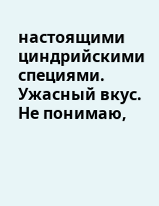настоящими циндрийскими специями. Ужасный вкус. Не понимаю,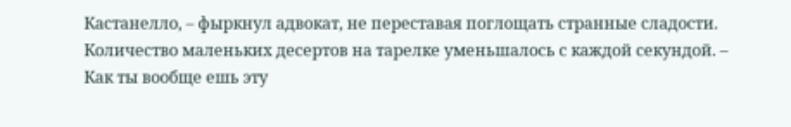Кастанелло, – фыркнул адвокат, не переставая поглощать странные сладости. Количество маленьких десертов на тарелке уменьшалось с каждой секундой. – Как ты вообще ешь эту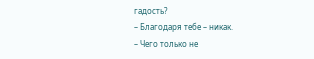гадость?
– Благодаря тебе – никак.
– Чего только не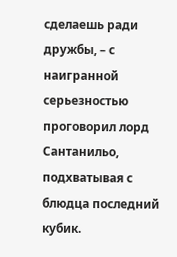сделаешь ради дружбы, – с наигранной серьезностью проговорил лорд Сантанильо, подхватывая с блюдца последний кубик.